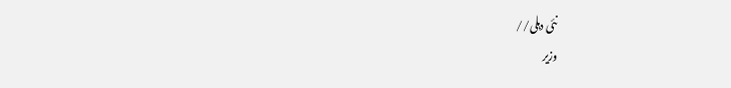نئی دہلی//
وزیر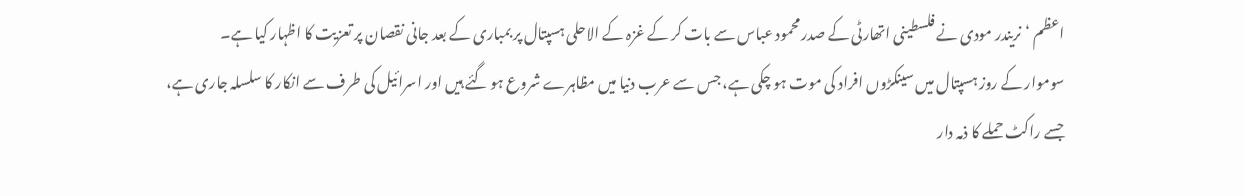اعظم ‘نریندر مودی نے فلسطینی اتھارٹی کے صدر محمود عباس سے بات کر کے غزہ کے الاحلی ہسپتال پر بمباری کے بعد جانی نقصان پر تعزیت کا اظہار کیا ہے۔
سوموار کے روز ہسپتال میں سینکڑوں افراد کی موت ہو چکی ہے، جس سے عرب دنیا میں مظاہرے شروع ہو گئے ہیں اور اسرائیل کی طرف سے انکار کا سلسلہ جاری ہے، جسے راکٹ حملے کا ذمہ دار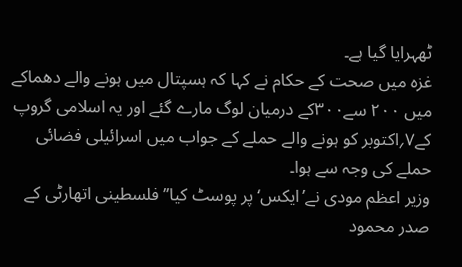ٹھہرایا گیا ہے۔
غزہ میں صحت کے حکام نے کہا کہ ہسپتال میں ہونے والے دھماکے میں ۲۰۰ سے۳۰۰کے درمیان لوگ مارے گئے اور یہ اسلامی گروپ کے۷؍اکتوبر کو ہونے والے حملے کے جواب میں اسرائیلی فضائی حملے کی وجہ سے ہوا۔
وزیر اعظم مودی نے’ایکس‘پر پوسٹ کیا’’فلسطینی اتھارٹی کے صدر محمود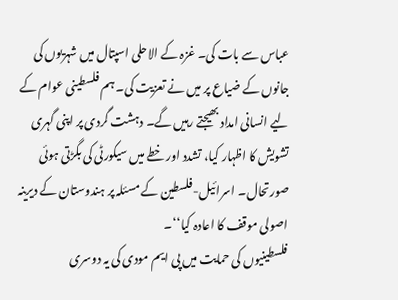عباس سے بات کی۔ غزہ کے الاحلی اسپتال میں شہریوں کی جانوں کے ضیاع پر میں نے تعزیت کی۔ ہم فلسطینی عوام کے لیے انسانی امداد بھیجتے رہیں گے۔ دہشت گردی پر اپنی گہری تشویش کا اظہار کیا، تشدد اور خطے میں سیکورٹی کی بگڑتی ہوئی صورتحال۔ اسرائیل-فلسطین کے مسئلہ پر ہندوستان کے دیرینہ اصولی موقف کا اعادہ کیا‘‘۔
فلسطینیوں کی حمایت میں پی ایم مودی کی یہ دوسری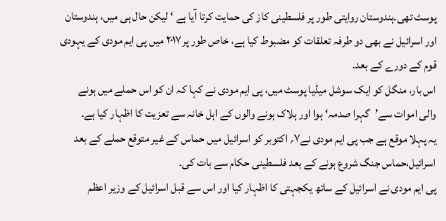پوسٹ تھی۔ہندوستان روایتی طور پر فلسطینی کاز کی حمایت کرتا آیا ہے ‘ لیکن حال ہی میں، ہندوستان اور اسرائیل نے بھی دو طرفہ تعلقات کو مضبوط کیا ہے، خاص طور پر۲۰۱۷ میں پی ایم مودی کے یہودی قوم کے دورے کے بعد۔
اس بار، منگل کو ایک سوشل میڈیا پوسٹ میں، پی ایم مودی نے کہا کہ ان کو اس حملے میں ہونے والی اموات سے’گہرا صدمہ‘ ہوا اور ہلاک ہونے والوں کے اہل خانہ سے تعزیت کا اظہار کیا ہے۔
یہ پہلا موقع ہے جب پی ایم مودی نے۷؍ اکتوبر کو اسرائیل میں حماس کے غیر متوقع حملے کے بعد اسرائیل،حماس جنگ شروع ہونے کے بعد فلسطینی حکام سے بات کی۔
پی ایم مودی نے اسرائیل کے ساتھ یکجہتی کا اظہار کیا اور اس سے قبل اسرائیل کے وزیر اعظم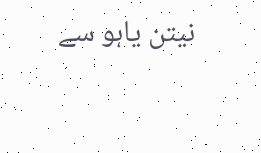نیتن یاہو سے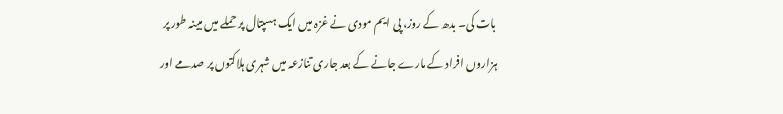بات کی۔ بدھ کے روز، پی ایم مودی نے غزہ میں ایک ہسپتال پر حملے میں مبینہ طور پر ہزاروں افراد کے مارے جانے کے بعد جاری تنازعہ میں شہری ہلاکتوں پر صدمے اور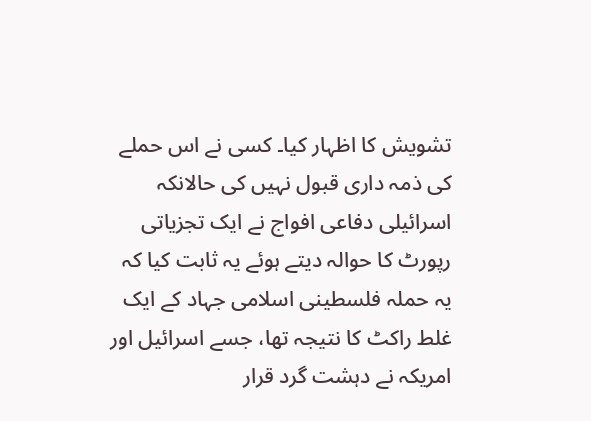تشویش کا اظہار کیا۔ کسی نے اس حملے کی ذمہ داری قبول نہیں کی حالانکہ اسرائیلی دفاعی افواج نے ایک تجزیاتی رپورٹ کا حوالہ دیتے ہوئے یہ ثابت کیا کہ یہ حملہ فلسطینی اسلامی جہاد کے ایک غلط راکٹ کا نتیجہ تھا، جسے اسرائیل اور امریکہ نے دہشت گرد قرار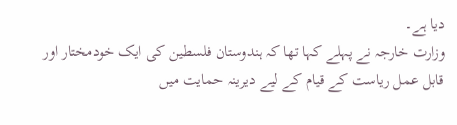دیا ہے۔
وزارت خارجہ نے پہلے کہا تھا کہ ہندوستان فلسطین کی ایک خودمختار اور قابل عمل ریاست کے قیام کے لیے دیرینہ حمایت میں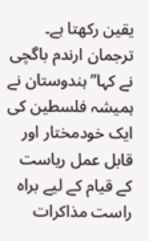یقین رکھتا ہے۔
ترجمان ارندم باگچی نے کہا’’ہندوستان نے ہمیشہ فلسطین کی ایک خودمختار اور قابل عمل ریاست کے قیام کے لیے براہ راست مذاکرات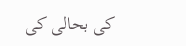کی بحالی کی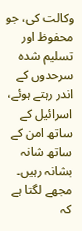وکالت کی، جو محفوظ اور تسلیم شدہ سرحدوں کے اندر رہتے ہوئے، اسرائیل کے ساتھ امن کے ساتھ شانہ بشانہ رہیں۔ مجھے لگتا ہے کہ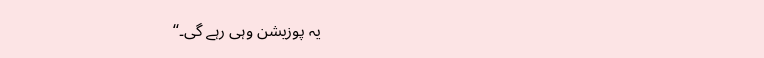یہ پوزیشن وہی رہے گی۔‘‘